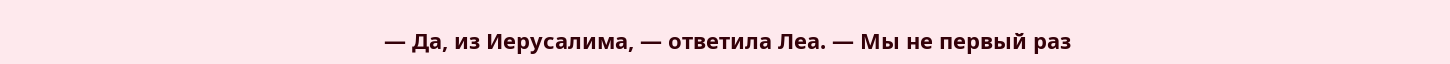— Да, из Иерусалима, — ответила Леа. — Мы не первый раз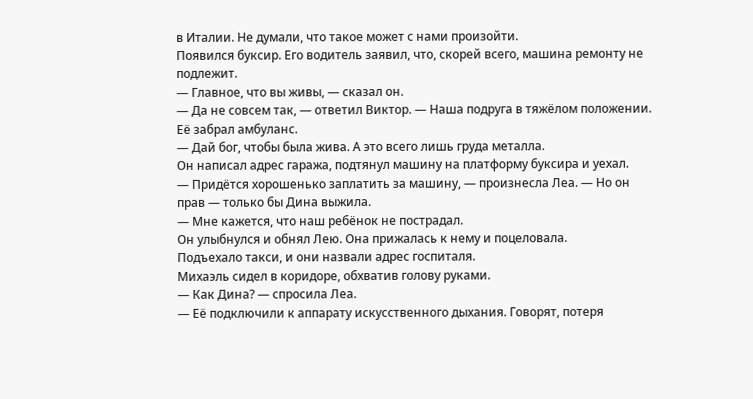в Италии. Не думали, что такое может с нами произойти.
Появился буксир. Его водитель заявил, что, скорей всего, машина ремонту не подлежит.
— Главное, что вы живы, — сказал он.
— Да не совсем так, — ответил Виктор. — Наша подруга в тяжёлом положении. Её забрал амбуланс.
— Дай бог, чтобы была жива. А это всего лишь груда металла.
Он написал адрес гаража, подтянул машину на платформу буксира и уехал.
— Придётся хорошенько заплатить за машину, — произнесла Леа. — Но он прав — только бы Дина выжила.
— Мне кажется, что наш ребёнок не пострадал.
Он улыбнулся и обнял Лею. Она прижалась к нему и поцеловала.
Подъехало такси, и они назвали адрес госпиталя.
Михаэль сидел в коридоре, обхватив голову руками.
— Как Дина? — спросила Леа.
— Её подключили к аппарату искусственного дыхания. Говорят, потеря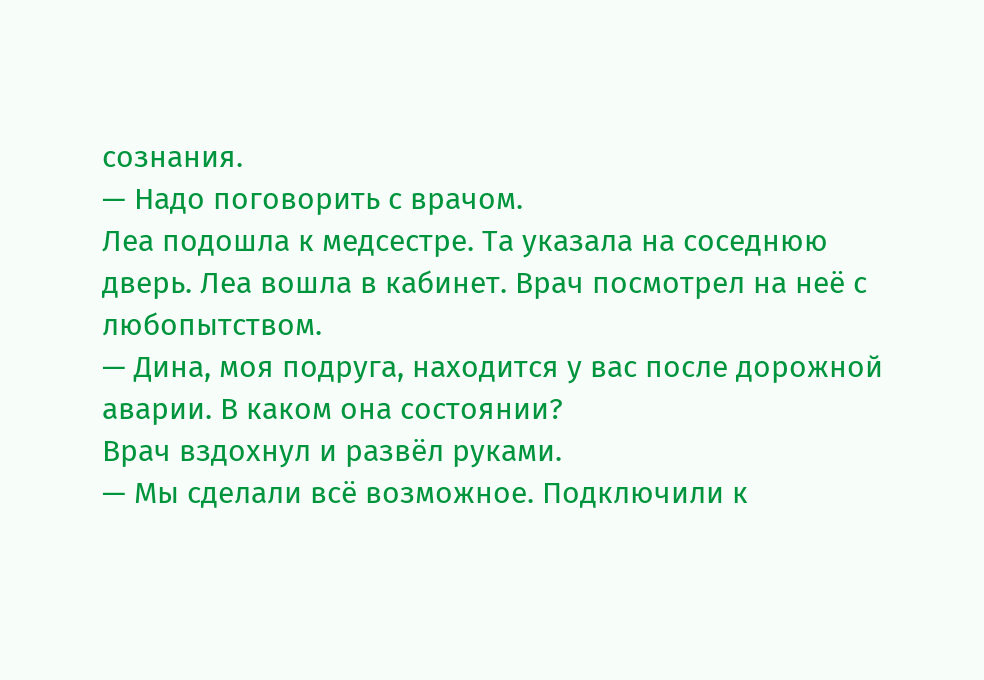сознания.
— Надо поговорить с врачом.
Леа подошла к медсестре. Та указала на соседнюю дверь. Леа вошла в кабинет. Врач посмотрел на неё с любопытством.
— Дина, моя подруга, находится у вас после дорожной аварии. В каком она состоянии?
Врач вздохнул и развёл руками.
— Мы сделали всё возможное. Подключили к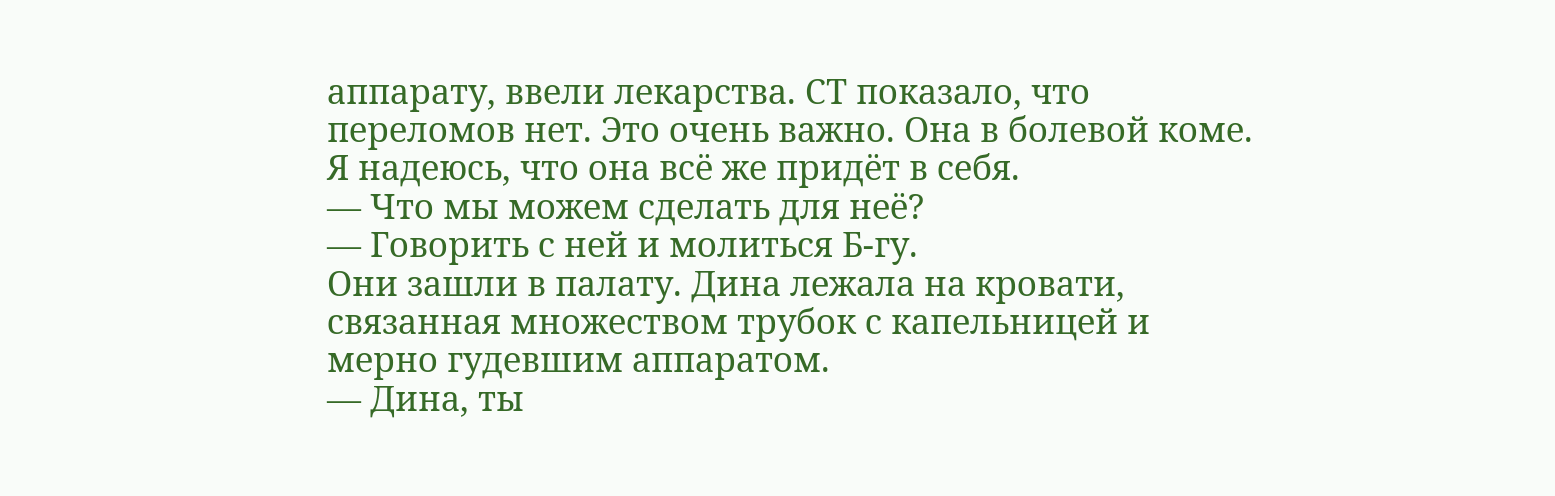аппарату, ввели лекарства. СТ показало, что переломов нет. Это очень важно. Она в болевой коме. Я надеюсь, что она всё же придёт в себя.
— Что мы можем сделать для неё?
— Говорить с ней и молиться Б-гу.
Они зашли в палату. Дина лежала на кровати, связанная множеством трубок с капельницей и мерно гудевшим аппаратом.
— Дина, ты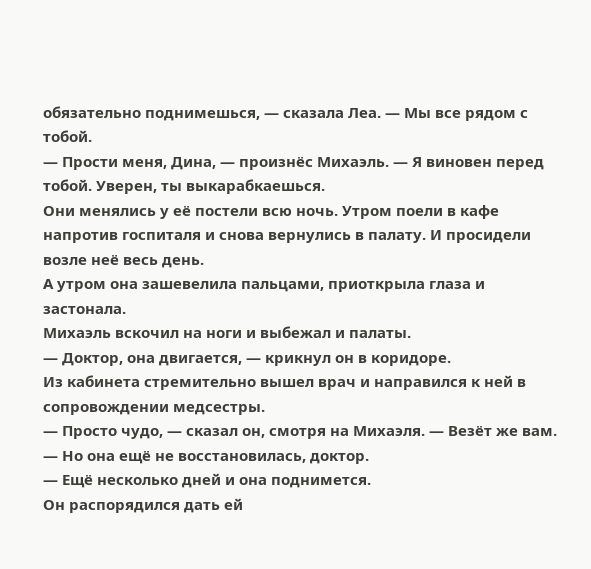обязательно поднимешься, — сказала Леа. — Мы все рядом с тобой.
— Прости меня, Дина, — произнёс Михаэль. — Я виновен перед тобой. Уверен, ты выкарабкаешься.
Они менялись у её постели всю ночь. Утром поели в кафе напротив госпиталя и снова вернулись в палату. И просидели возле неё весь день.
А утром она зашевелила пальцами, приоткрыла глаза и застонала.
Михаэль вскочил на ноги и выбежал и палаты.
— Доктор, она двигается, — крикнул он в коридоре.
Из кабинета стремительно вышел врач и направился к ней в сопровождении медсестры.
— Просто чудо, — сказал он, смотря на Михаэля. — Везёт же вам.
— Но она ещё не восстановилась, доктор.
— Ещё несколько дней и она поднимется.
Он распорядился дать ей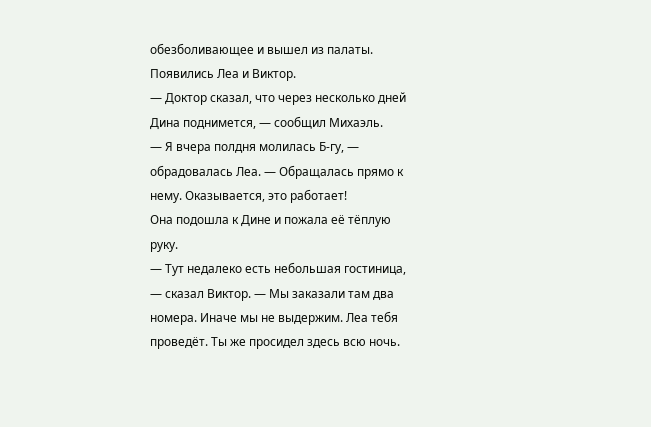обезболивающее и вышел из палаты. Появились Леа и Виктор.
— Доктор сказал, что через несколько дней Дина поднимется, — сообщил Михаэль.
— Я вчера полдня молилась Б-гу, — обрадовалась Леа. — Обращалась прямо к нему. Оказывается, это работает!
Она подошла к Дине и пожала её тёплую руку.
— Тут недалеко есть небольшая гостиница, — сказал Виктор. — Мы заказали там два номера. Иначе мы не выдержим. Леа тебя проведёт. Ты же просидел здесь всю ночь.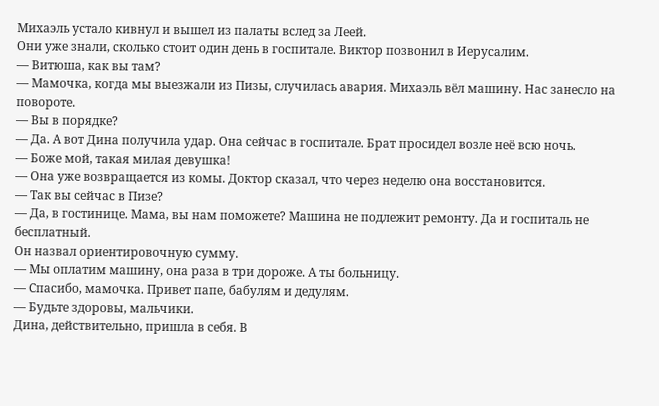Михаэль устало кивнул и вышел из палаты вслед за Леей.
Они уже знали, сколько стоит один день в госпитале. Виктор позвонил в Иерусалим.
— Витюша, как вы там?
— Мамочка, когда мы выезжали из Пизы, случилась авария. Михаэль вёл машину. Нас занесло на повороте.
— Вы в порядке?
— Да. А вот Дина получила удар. Она сейчас в госпитале. Брат просидел возле неё всю ночь.
— Боже мой, такая милая девушка!
— Она уже возвращается из комы. Доктор сказал, что через неделю она восстановится.
— Так вы сейчас в Пизе?
— Да, в гостинице. Мама, вы нам поможете? Машина не подлежит ремонту. Да и госпиталь не бесплатный.
Он назвал ориентировочную сумму.
— Мы оплатим машину, она раза в три дороже. А ты больницу.
— Спасибо, мамочка. Привет папе, бабулям и дедулям.
— Будьте здоровы, мальчики.
Дина, действительно, пришла в себя. В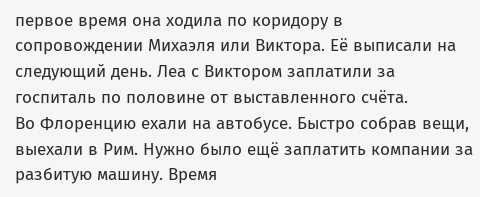первое время она ходила по коридору в сопровождении Михаэля или Виктора. Её выписали на следующий день. Леа с Виктором заплатили за госпиталь по половине от выставленного счёта.
Во Флоренцию ехали на автобусе. Быстро собрав вещи, выехали в Рим. Нужно было ещё заплатить компании за разбитую машину. Время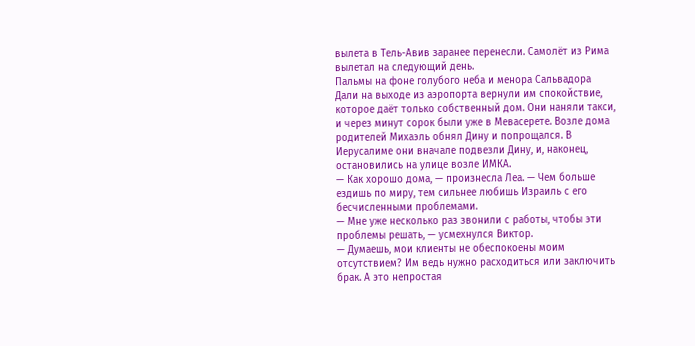вылета в Тель-Авив заранее перенесли. Самолёт из Рима вылетал на следующий день.
Пальмы на фоне голубого неба и менора Сальвадора Дали на выходе из аэропорта вернули им спокойствие, которое даёт только собственный дом. Они наняли такси, и через минут сорок были уже в Мевасерете. Возле дома родителей Михаэль обнял Дину и попрощался. В Иерусалиме они вначале подвезли Дину, и, наконец, остановились на улице возле ИМКА.
— Как хорошо дома, — произнесла Леа. — Чем больше ездишь по миру, тем сильнее любишь Израиль с его бесчисленными проблемами.
— Мне уже несколько раз звонили с работы, чтобы эти проблемы решать, — усмехнулся Виктор.
— Думаешь, мои клиенты не обеспокоены моим отсутствием? Им ведь нужно расходиться или заключить брак. А это непростая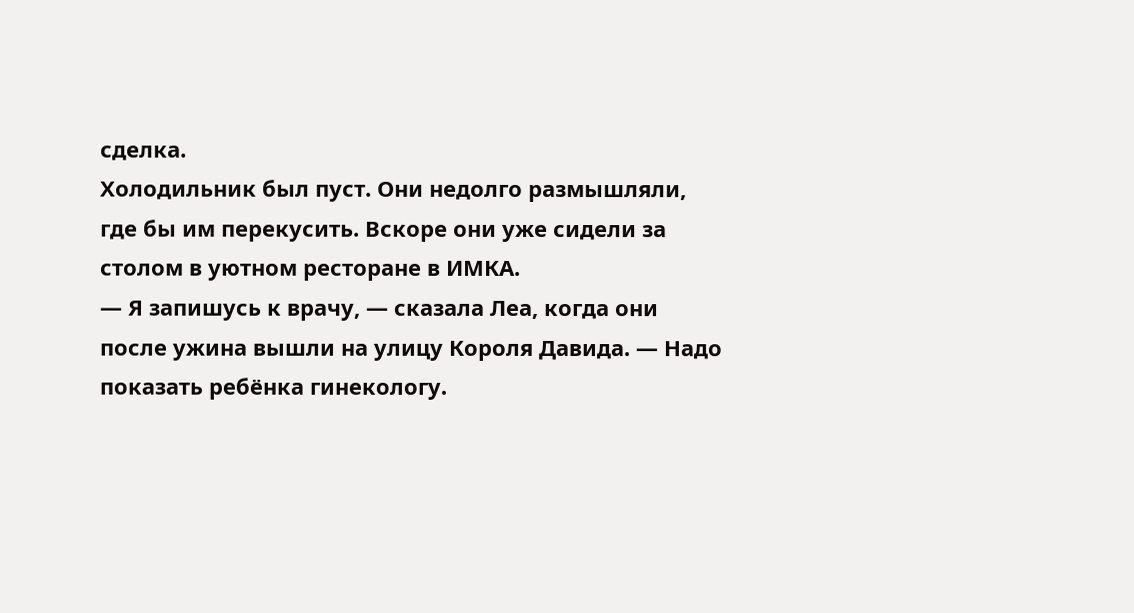сделка.
Холодильник был пуст. Они недолго размышляли, где бы им перекусить. Вскоре они уже сидели за столом в уютном ресторане в ИМКА.
— Я запишусь к врачу, — сказала Леа, когда они после ужина вышли на улицу Короля Давида. — Надо показать ребёнка гинекологу.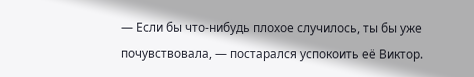— Если бы что-нибудь плохое случилось, ты бы уже почувствовала, — постарался успокоить её Виктор.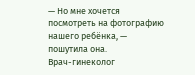— Но мне хочется посмотреть на фотографию нашего ребёнка, — пошутила она.
Врач-гинеколог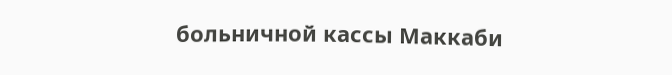больничной кассы Маккаби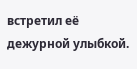встретил её дежурной улыбкой.